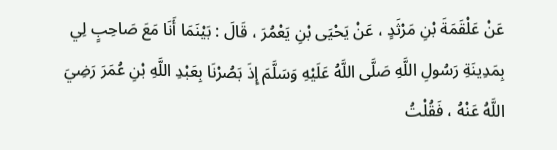عَنْ عَلْقَمَةَ بْنِ مَرْثَدٍ ، عَنْ يَحْيَى بْنِ يَعْمُرَ ، قَالَ : بَيْنَمَا أَنَا مَعَ صَاحِبٍ لِي بِمَدِينَةِ رَسُولِ اللَّهِ صَلَّى اللَّهُ عَلَيْهِ وَسَلَّمَ إِذَ بَصُرْنَا بِعَبْدِ اللَّهِ بْنِ عُمَرَ رَضِيَ اللَّهُ عَنْهُ ، فَقُلْتُ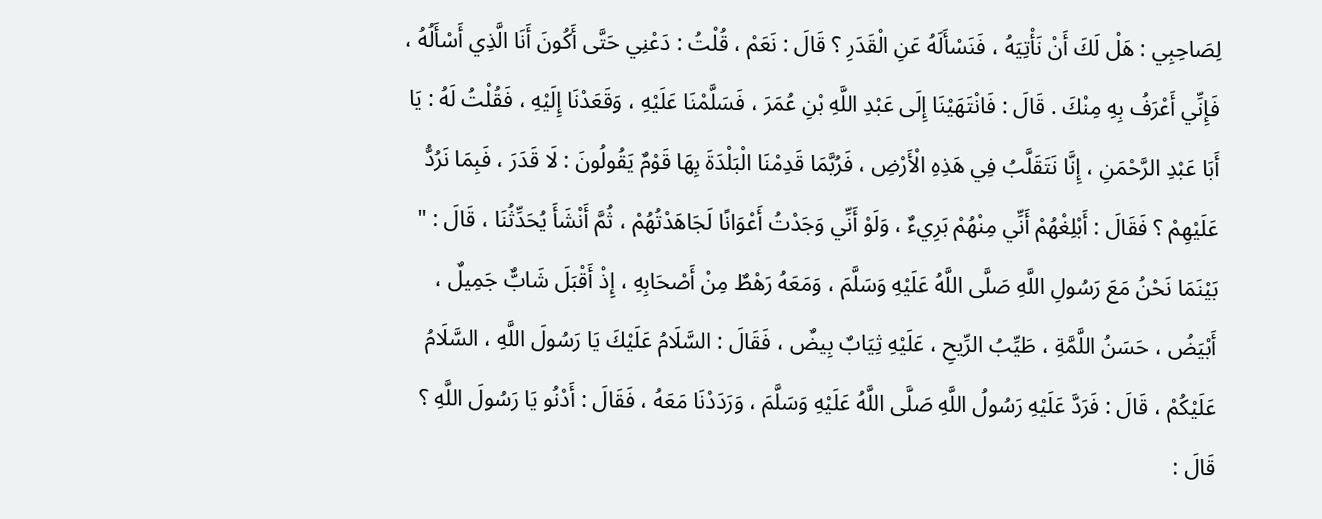لِصَاحِبِي : هَلْ لَكَ أَنْ نَأْتِيَهُ ، فَنَسْأَلَهُ عَنِ الْقَدَرِ ؟ قَالَ : نَعَمْ ، قُلْتُ : دَعْنِي حَتَّى أَكُونَ أَنَا الَّذِي أَسْأَلُهُ ، فَإِنِّي أَعْرَفُ بِهِ مِنْكَ . قَالَ : فَانْتَهَيْنَا إِلَى عَبْدِ اللَّهِ بْنِ عُمَرَ ، فَسَلَّمْنَا عَلَيْهِ ، وَقَعَدْنَا إِلَيْهِ ، فَقُلْتُ لَهُ : يَا أَبَا عَبْدِ الرَّحْمَنِ ، إِنَّا نَتَقَلَّبُ فِي هَذِهِ الْأَرْضِ ، فَرُبَّمَا قَدِمْنَا الْبَلْدَةَ بِهَا قَوْمٌ يَقُولُونَ : لَا قَدَرَ ، فَبِمَا نَرُدُّ عَلَيْهِمْ ؟ فَقَالَ : أَبْلِغْهُمْ أَنِّي مِنْهُمْ بَرِيءٌ ، وَلَوْ أَنِّي وَجَدْتُ أَعْوَانًا لَجَاهَدْتُهُمْ ، ثُمَّ أَنْشَأَ يُحَدِّثُنَا ، قَالَ : " بَيْنَمَا نَحْنُ مَعَ رَسُولِ اللَّهِ صَلَّى اللَّهُ عَلَيْهِ وَسَلَّمَ ، وَمَعَهُ رَهْطٌ مِنْ أَصْحَابِهِ ، إِذْ أَقْبَلَ شَابٌّ جَمِيلٌ ، أَبْيَضُ ، حَسَنُ اللَّمَّةِ ، طَيِّبُ الرِّيحِ ، عَلَيْهِ ثِيَابٌ بِيضٌ ، فَقَالَ : السَّلَامُ عَلَيْكَ يَا رَسُولَ اللَّهِ ، السَّلَامُ عَلَيْكُمْ ، قَالَ : فَرَدَّ عَلَيْهِ رَسُولُ اللَّهِ صَلَّى اللَّهُ عَلَيْهِ وَسَلَّمَ ، وَرَدَدْنَا مَعَهُ ، فَقَالَ : أَدْنُو يَا رَسُولَ اللَّهِ ؟ قَالَ :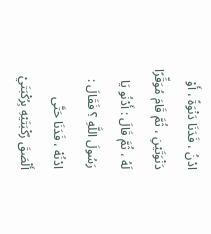ادْنُ ، فَدَنَا دَنْوَةً ، أَوْ دَنْوَتَيْنِ ، ثُمَّ قَامَ مُوَقِّرًا لَهُ ، ثُمَّ قَالَ : أَدْنُو يَا رَسُولَ اللَّهِ ؟ فَقَالَ : ادْنُهْ ، فَدَنَا حَتَّى أَلْصَقَ رُكْبَتَيْهِ بِرُكْبَتَيْ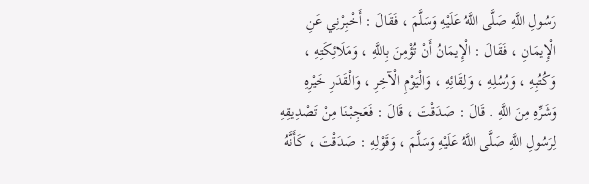رَسُولِ اللَّهِ صَلَّى اللَّهُ عَلَيْهِ وَسَلَّمَ ، فَقَالَ : أَخْبِرْنِي عَنِ الْإِيمَانِ ، فَقَالَ : الْإِيمَانُ أَنْ تُؤْمِنَ بِاللَّهِ ، وَمَلَائِكَتِهِ ، وَكُتُبِهِ ، وَرُسُلِهِ ، وَلِقَائِهِ ، وَالْيَوْمِ الْآخِرِ ، وَالْقَدَرِ خَيْرِهِ وَشَرِّهِ مِنَ اللَّهِ . قَالَ : صَدَقْتَ ، قَالَ : فَعَجِبْنَا مِنْ تَصْدِيقِهِ لِرَسُولِ اللَّهِ صَلَّى اللَّهُ عَلَيْهِ وَسَلَّمَ ، وَقَوْلِهِ : صَدَقْتَ ، كَأَنَّهُ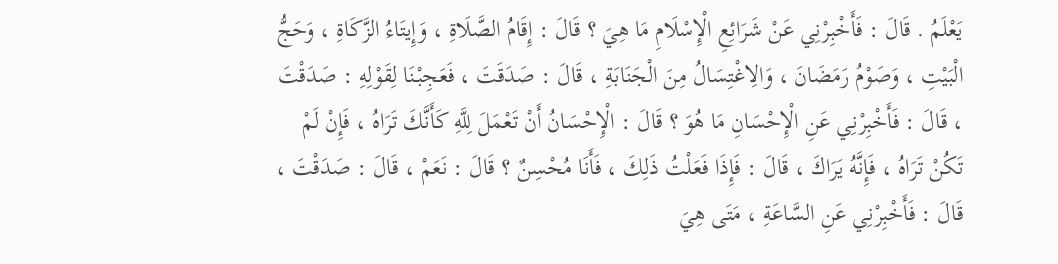يَعْلَمُ . قَالَ : فَأَخْبِرْنِي عَنْ شَرَائِعِ الْإِسْلَامِ مَا هِيَ ؟ قَالَ : إِقَامُ الصَّلَاةِ ، وَإِيتَاءُ الزَّكَاةِ ، وَحَجُّ الْبَيْتِ ، وَصَوْمُ رَمَضَانَ ، وَالِاغْتِسَالُ مِنَ الْجَنَابَةِ ، قَالَ : صَدَقَتَ ، فَعَجِبْنَا لِقَوْلِهِ : صَدَقْتَ ، قَالَ : فَأَخْبِرْنِي عَنِ الْإِحْسَانِ مَا هُوَ ؟ قَالَ : الْإِحْسَانُ أَنْ تَعْمَلَ لِلَّهِ كَأَنَّكَ تَرَاهُ ، فَإِنْ لَمْ تَكُنْ تَرَاهُ ، فَإِنَّهُ يَرَاكَ ، قَالَ : فَإِذَا فَعَلْتُ ذَلِكَ ، فَأَنَا مُحْسِنٌ ؟ قَالَ : نَعَمْ ، قَالَ : صَدَقْتَ ، قَالَ : فَأَخْبِرْنِي عَنِ السَّاعَةِ ، مَتَى هِيَ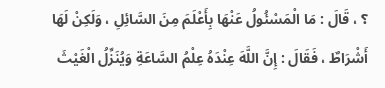؟ ، قَالَ : مَا الْمَسْئُولُ عَنْهَا بِأَعْلَمَ مِنَ السَّائِلِ ، وَلَكِنْ لَهَا أَشْرَاطٌ ، فَقَالَ : إِنَّ اللَّهَ عِنْدَهُ عِلْمُ السَّاعَةِ وَيُنَزِّلُ الْغَيْثَ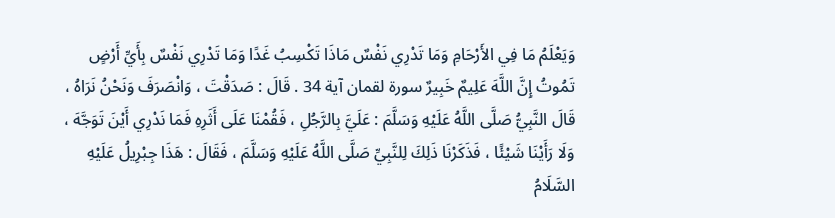وَيَعْلَمُ مَا فِي الأَرْحَامِ وَمَا تَدْرِي نَفْسٌ مَاذَا تَكْسِبُ غَدًا وَمَا تَدْرِي نَفْسٌ بِأَيِّ أَرْضٍ تَمُوتُ إِنَّ اللَّهَ عَلِيمٌ خَبِيرٌ سورة لقمان آية 34 . قَالَ : صَدَقْتَ ، وَانْصَرَفَ وَنَحْنُ نَرَاهُ ، قَالَ النَّبِيُّ صَلَّى اللَّهُ عَلَيْهِ وَسَلَّمَ : عَلَيَّ بِالرَّجُلِ ، فَقُمْنَا عَلَى أَثَرِهِ فَمَا نَدْرِي أَيْنَ تَوَجَّهَ ، وَلَا رَأَيْنَا شَيْئًا ، فَذَكَرْنَا ذَلِكَ لِلنَّبِيِّ صَلَّى اللَّهُ عَلَيْهِ وَسَلَّمَ ، فَقَالَ : هَذَا جِبْرِيلُ عَلَيْهِ السَّلَامُ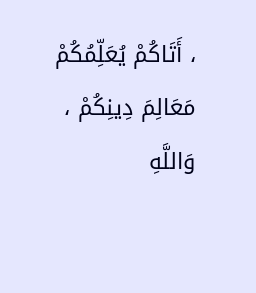، أَتَاكُمْ يُعَلِّمُكُمْ مَعَالِمَ دِينِكُمْ ، وَاللَّهِ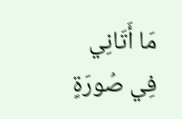مَا أَتَانِي فِي صُورَةٍ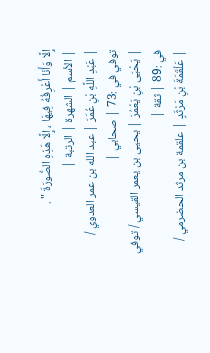إِلَّا وَأَنَا أَعْرِفُهُ فِيهَا ، إِلَّا هَذِهِ الصُّورَةَ " .
| الأسم | الشهرة | الرتبة |
| عَبْدِ اللَّهِ بْنِ عُمَرَ | عبد الله بن عمر العدوي / توفي في :73 | صحابي |
| يَحْيَى بْنِ يَعْمُرَ | يحيى بن يعمر القيسي / توفي في :89 | ثقة |
| عَلْقَمَةَ بْنِ مَرْثَدٍ | علقمة بن مرثد الحضرمي /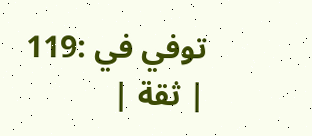توفي في :119 | ثقة |